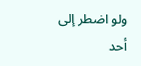ولو اضطر إلى أحد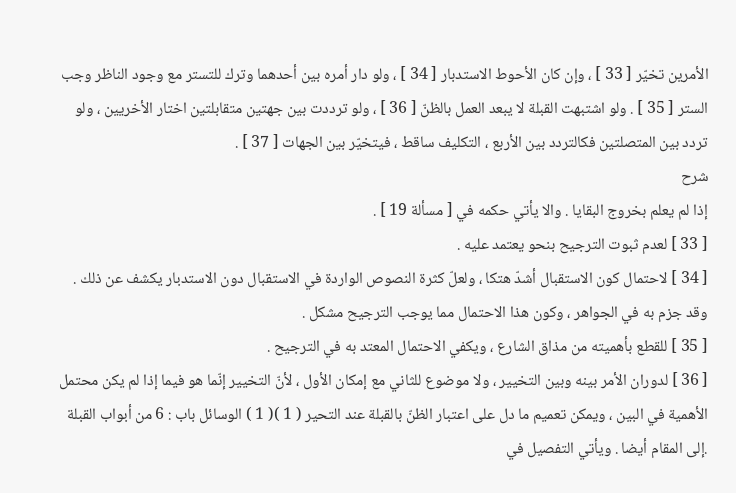الأمرين تخيّر [ 33 ] ، وإن كان الأحوط الاستدبار [ 34 ] ، ولو دار أمره بين أحدهما وترك للتستر مع وجود الناظر وجب الستر [ 35 ] . ولو اشتبهت القبلة لا يبعد العمل بالظنّ [ 36 ] ، ولو ترددت بين جهتين متقابلتين اختار الأخريين ، ولو تردد بين المتصلتين فكالتردد بين الأربع ، التكليف ساقط ، فيتخيّر بين الجهات [ 37 ] .
شرح
إذا لم يعلم بخروج البقايا . والا يأتي حكمه في [ مسألة 19 ] .
[ 33 ] لعدم ثبوت الترجيح بنحو يعتمد عليه .
[ 34 ] لاحتمال كون الاستقبال أشدّ هتكا ، ولعلّ كثرة النصوص الواردة في الاستقبال دون الاستدبار يكشف عن ذلك . وقد جزم به في الجواهر ، وكون هذا الاحتمال مما يوجب الترجيح مشكل .
[ 35 ] للقطع بأهميته من مذاق الشارع ، ويكفي الاحتمال المعتد به في الترجيح .
[ 36 ] لدوران الأمر بينه وبين التخيير ، ولا موضوع للثاني مع إمكان الأول ، لأنّ التخيير إنّما هو فيما إذا لم يكن محتمل الأهمية في البين ، ويمكن تعميم ما دل على اعتبار الظنّ بالقبلة عند التحير ( 1 )( 1 ) الوسائل باب : 6 من أبواب القبلة .إلى المقام أيضا . ويأتي التفصيل في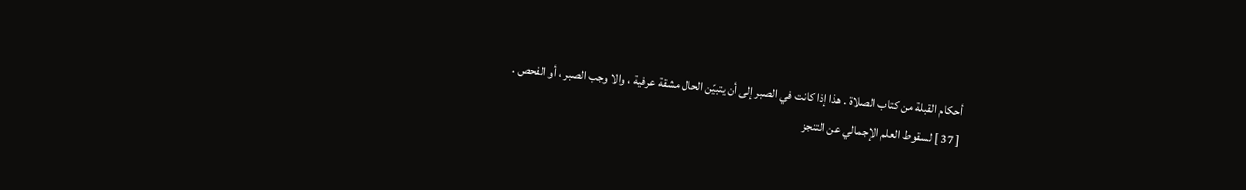أحكام القبلة من كتاب الصلاة . هذا إذا كانت في الصبر إلى أن يتبيّن الحال مشقة عرفية ، والا وجب الصبر ، أو الفحص .
[ 37 ] لسقوط العلم الإجمالي عن التنجز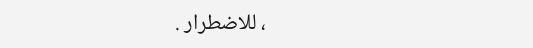، للاضطرار .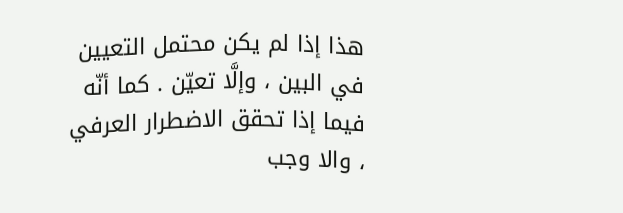هذا إذا لم يكن محتمل التعيين في البين ، وإلَّا تعيّن . كما أنّه فيما إذا تحقق الاضطرار العرفي ، والا وجب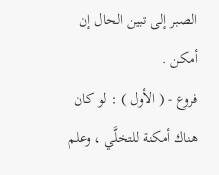الصبر إلى تبين الحال إن أمكن .
فروع - ( الأول ) : لو كان هناك أمكنة للتخلَّي ، وعلم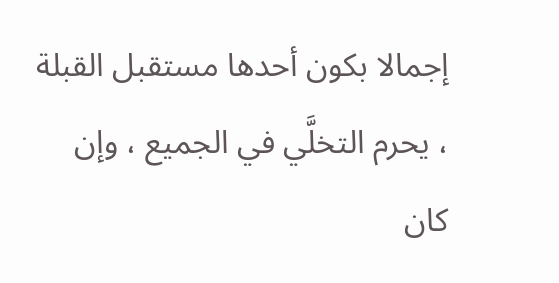إجمالا بكون أحدها مستقبل القبلة ، يحرم التخلَّي في الجميع ، وإن كان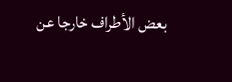بعض الأطراف خارجا عن